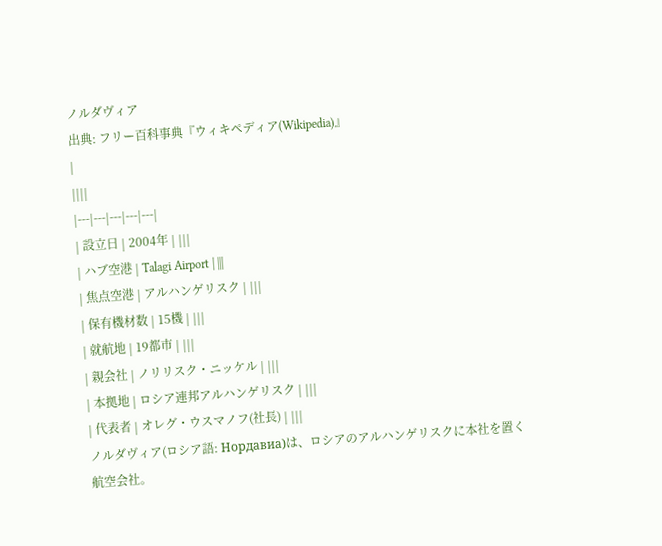ノルダヴィア
出典: フリー百科事典『ウィキペディア(Wikipedia)』
|
||||
|---|---|---|---|---|
| 設立日 | 2004年 | |||
| ハブ空港 | Talagi Airport | |||
| 焦点空港 | アルハンゲリスク | |||
| 保有機材数 | 15機 | |||
| 就航地 | 19都市 | |||
| 親会社 | ノリリスク・ニッケル | |||
| 本拠地 | ロシア連邦アルハンゲリスク | |||
| 代表者 | オレグ・ウスマノフ(社長) | |||
ノルダヴィア(ロシア語: Нордавиа)は、ロシアのアルハンゲリスクに本社を置く航空会社。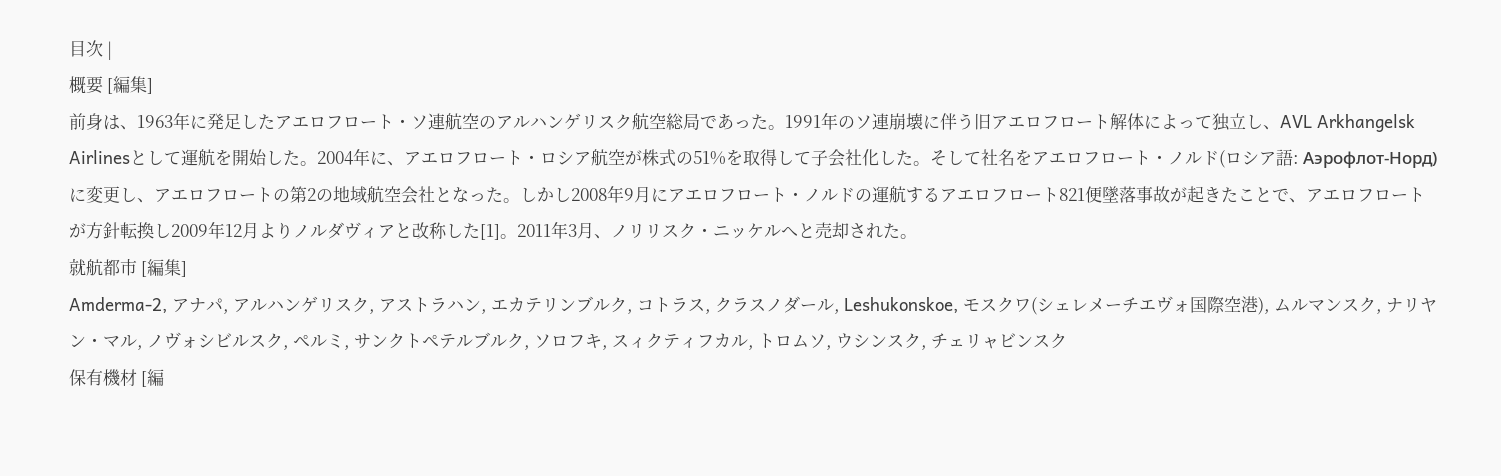目次 |
概要 [編集]
前身は、1963年に発足したアエロフロート・ソ連航空のアルハンゲリスク航空総局であった。1991年のソ連崩壊に伴う旧アエロフロート解体によって独立し、AVL Arkhangelsk Airlinesとして運航を開始した。2004年に、アエロフロート・ロシア航空が株式の51%を取得して子会社化した。そして社名をアエロフロート・ノルド(ロシア語: Аэрофлот-Норд)に変更し、アエロフロートの第2の地域航空会社となった。しかし2008年9月にアエロフロート・ノルドの運航するアエロフロート821便墜落事故が起きたことで、アエロフロートが方針転換し2009年12月よりノルダヴィアと改称した[1]。2011年3月、ノリリスク・ニッケルへと売却された。
就航都市 [編集]
Amderma-2, アナパ, アルハンゲリスク, アストラハン, エカテリンブルク, コトラス, クラスノダール, Leshukonskoe, モスクワ(シェレメーチエヴォ国際空港), ムルマンスク, ナリヤン・マル, ノヴォシビルスク, ペルミ, サンクトペテルブルク, ソロフキ, スィクティフカル, トロムソ, ウシンスク, チェリャビンスク
保有機材 [編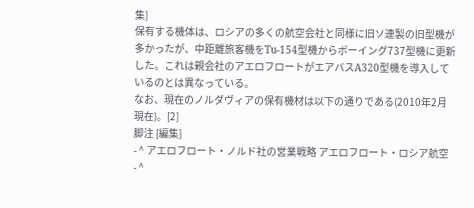集]
保有する機体は、ロシアの多くの航空会社と同様に旧ソ連製の旧型機が多かったが、中距離旅客機をTu-154型機からボーイング737型機に更新した。これは親会社のアエロフロートがエアバスA320型機を導入しているのとは異なっている。
なお、現在のノルダヴィアの保有機材は以下の通りである(2010年2月現在)。[2]
脚注 [編集]
- ^ アエロフロート・ノルド社の営業戦略 アエロフロート・ロシア航空
- ^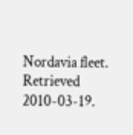Nordavia fleet. Retrieved 2010-03-19.